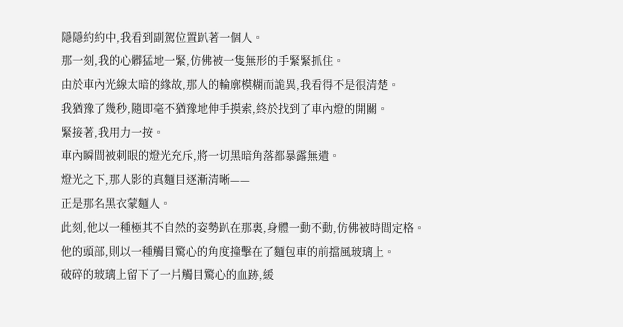隱隱約約中,我看到副駕位置趴著一個人。
那一刻,我的心髒猛地一緊,仿佛被一隻無形的手緊緊抓住。
由於車內光線太暗的緣故,那人的輪廓模糊而詭異,我看得不是很清楚。
我猶豫了幾秒,隨即毫不猶豫地伸手摸索,終於找到了車內燈的開關。
緊接著,我用力一按。
車內瞬間被刺眼的燈光充斥,將一切黑暗角落都暴露無遺。
燈光之下,那人影的真麵目逐漸清晰——
正是那名黑衣蒙麵人。
此刻,他以一種極其不自然的姿勢趴在那裏,身體一動不動,仿佛被時間定格。
他的頭部,則以一種觸目驚心的角度撞擊在了麵包車的前擋風玻璃上。
破碎的玻璃上留下了一片觸目驚心的血跡,緩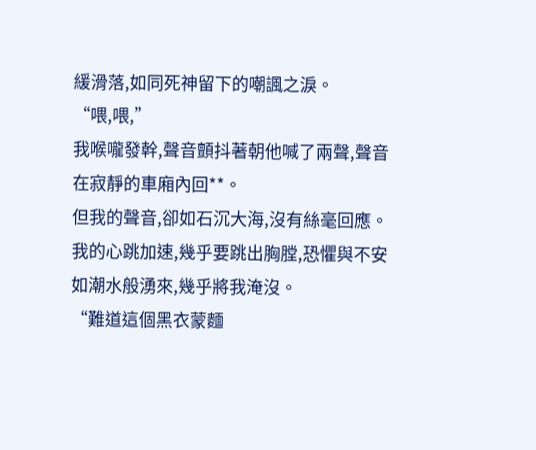緩滑落,如同死神留下的嘲諷之淚。
“喂,喂,”
我喉嚨發幹,聲音顫抖著朝他喊了兩聲,聲音在寂靜的車廂內回**。
但我的聲音,卻如石沉大海,沒有絲毫回應。
我的心跳加速,幾乎要跳出胸膛,恐懼與不安如潮水般湧來,幾乎將我淹沒。
“難道這個黑衣蒙麵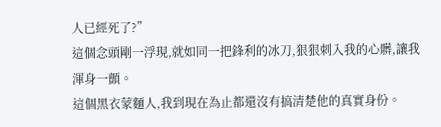人已經死了?”
這個念頭剛一浮現,就如同一把鋒利的冰刀,狠狠刺入我的心髒,讓我渾身一顫。
這個黑衣蒙麵人,我到現在為止都還沒有搞清楚他的真實身份。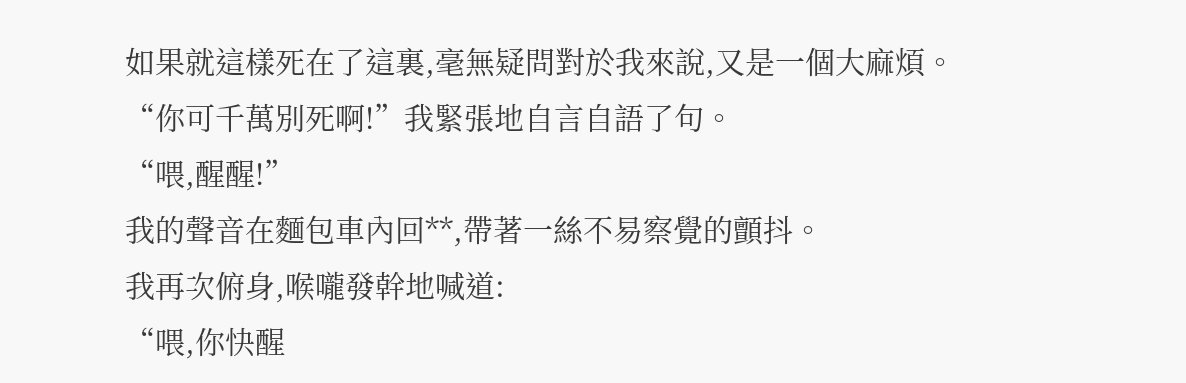如果就這樣死在了這裏,毫無疑問對於我來說,又是一個大麻煩。
“你可千萬別死啊!”我緊張地自言自語了句。
“喂,醒醒!”
我的聲音在麵包車內回**,帶著一絲不易察覺的顫抖。
我再次俯身,喉嚨發幹地喊道:
“喂,你快醒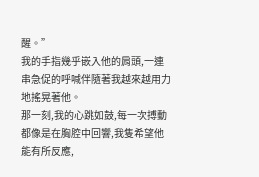醒。”
我的手指幾乎嵌入他的肩頭,一連串急促的呼喊伴隨著我越來越用力地搖晃著他。
那一刻,我的心跳如鼓,每一次搏動都像是在胸腔中回響,我隻希望他能有所反應,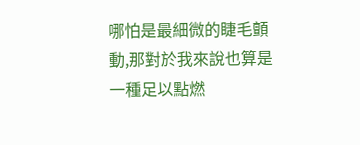哪怕是最細微的睫毛顫動,那對於我來說也算是一種足以點燃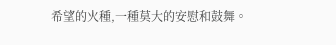希望的火種,一種莫大的安慰和鼓舞。